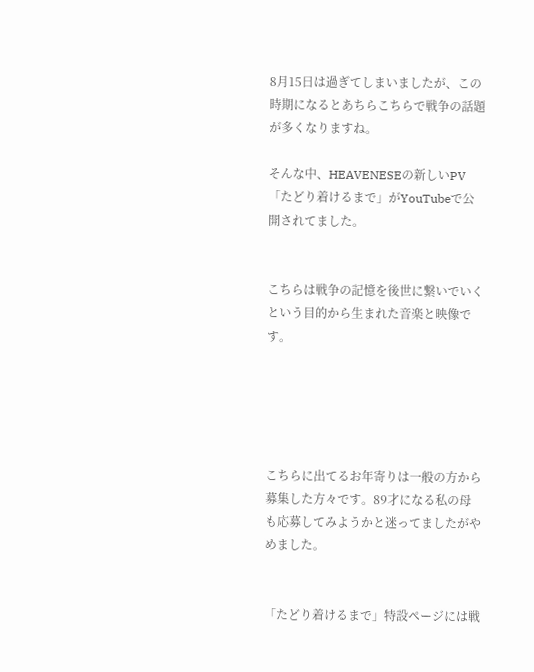8月15日は過ぎてしまいましたが、この時期になるとあちらこちらで戦争の話題が多くなりますね。

そんな中、HEAVENESEの新しいPV「たどり着けるまで」がYouTubeで公開されてました。


こちらは戦争の記憶を後世に繋いでいくという目的から生まれた音楽と映像です。





こちらに出てるお年寄りは一般の方から募集した方々です。89才になる私の母も応募してみようかと迷ってましたがやめました。


「たどり着けるまで」特設ページには戦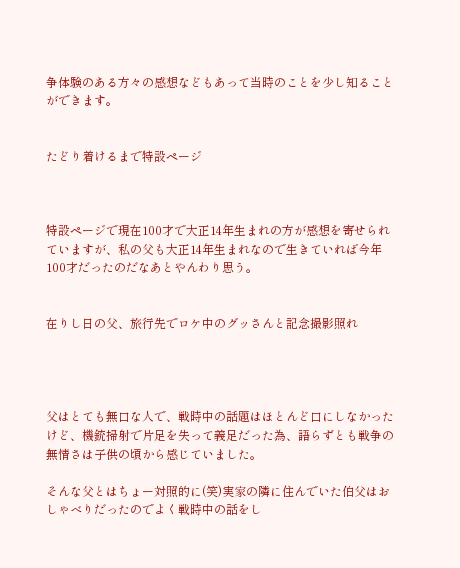争体験のある方々の感想などもあって当時のことを少し知ることができます。


たどり着けるまで特設ページ



特設ページで現在100才で大正14年生まれの方が感想を寄せられていますが、私の父も大正14年生まれなので生きていれば今年100才だったのだなあとやんわり思う。


在りし日の父、旅行先でロケ中のグッさんと記念撮影照れ




父はとても無口な人で、戦時中の話題はほとんど口にしなかったけど、機銃掃射で片足を失って義足だった為、語らずとも戦争の無情さは子供の頃から感じていました。

そんな父とはちょー対照的に(笑)実家の隣に住んでいた伯父はおしゃべりだったのでよく戦時中の話をし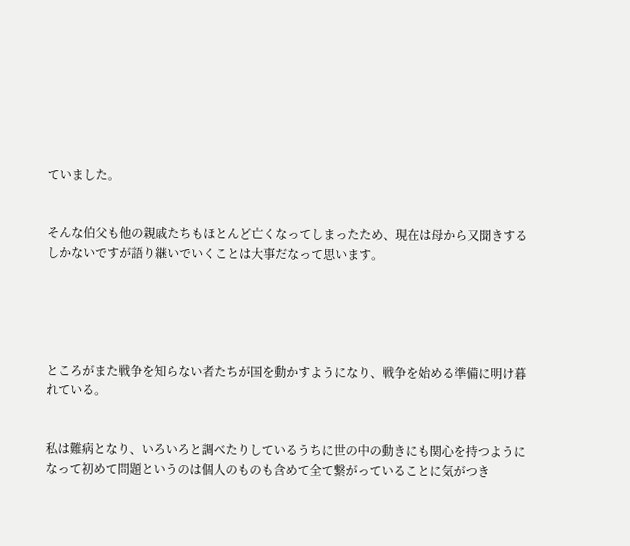ていました。


そんな伯父も他の親戚たちもほとんど亡くなってしまったため、現在は母から又聞きするしかないですが語り継いでいくことは大事だなって思います。





ところがまた戦争を知らない者たちが国を動かすようになり、戦争を始める準備に明け暮れている。


私は難病となり、いろいろと調べたりしているうちに世の中の動きにも関心を持つようになって初めて問題というのは個人のものも含めて全て繋がっていることに気がつき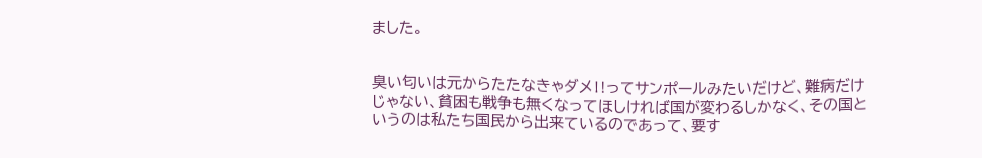ました。


臭い匂いは元からたたなきゃダメ‼ってサンポールみたいだけど、難病だけじゃない、貧困も戦争も無くなってほしければ国が変わるしかなく、その国というのは私たち国民から出来ているのであって、要す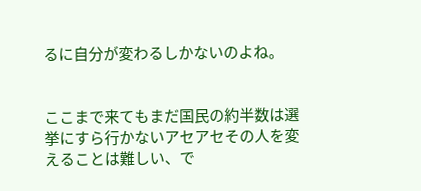るに自分が変わるしかないのよね。


ここまで来てもまだ国民の約半数は選挙にすら行かないアセアセその人を変えることは難しい、で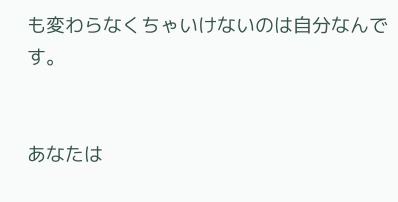も変わらなくちゃいけないのは自分なんです。


あなたは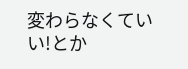変わらなくていい!とか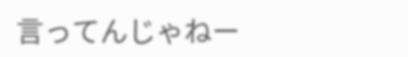言ってんじゃねー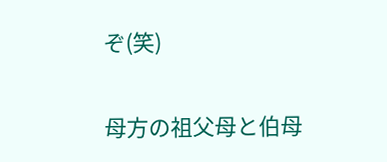ぞ(笑)


母方の祖父母と伯母